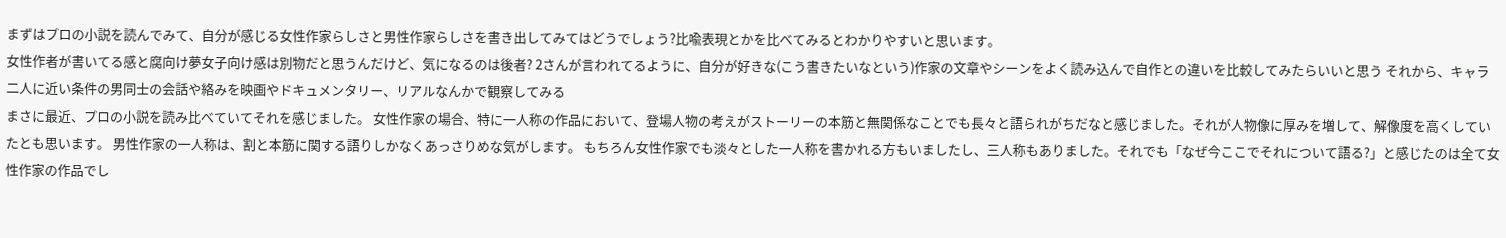まずはプロの小説を読んでみて、自分が感じる女性作家らしさと男性作家らしさを書き出してみてはどうでしょう?比喩表現とかを比べてみるとわかりやすいと思います。
女性作者が書いてる感と腐向け夢女子向け感は別物だと思うんだけど、気になるのは後者? 2さんが言われてるように、自分が好きな(こう書きたいなという)作家の文章やシーンをよく読み込んで自作との違いを比較してみたらいいと思う それから、キャラ二人に近い条件の男同士の会話や絡みを映画やドキュメンタリー、リアルなんかで観察してみる
まさに最近、プロの小説を読み比べていてそれを感じました。 女性作家の場合、特に一人称の作品において、登場人物の考えがストーリーの本筋と無関係なことでも長々と語られがちだなと感じました。それが人物像に厚みを増して、解像度を高くしていたとも思います。 男性作家の一人称は、割と本筋に関する語りしかなくあっさりめな気がします。 もちろん女性作家でも淡々とした一人称を書かれる方もいましたし、三人称もありました。それでも「なぜ今ここでそれについて語る?」と感じたのは全て女性作家の作品でし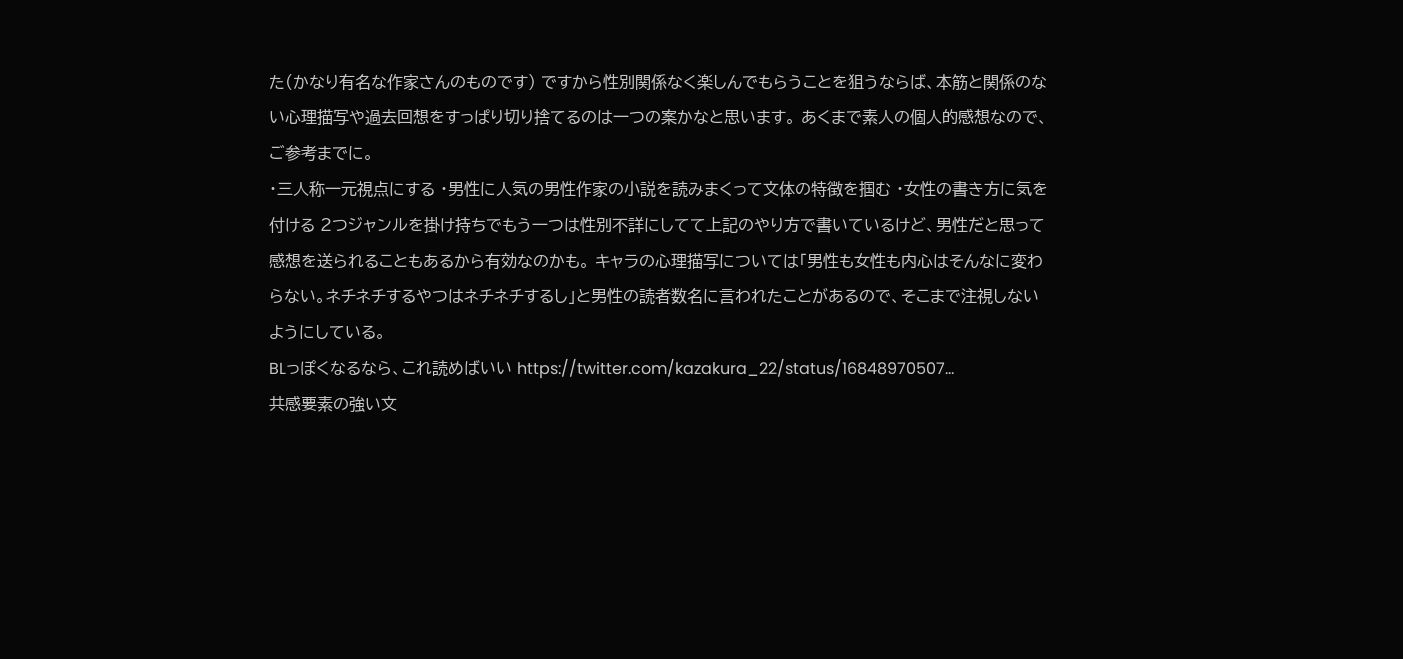た(かなり有名な作家さんのものです) ですから性別関係なく楽しんでもらうことを狙うならば、本筋と関係のない心理描写や過去回想をすっぱり切り捨てるのは一つの案かなと思います。 あくまで素人の個人的感想なので、ご参考までに。
・三人称一元視点にする ・男性に人気の男性作家の小説を読みまくって文体の特徴を掴む ・女性の書き方に気を付ける 2つジャンルを掛け持ちでもう一つは性別不詳にしてて上記のやり方で書いているけど、男性だと思って感想を送られることもあるから有効なのかも。 キャラの心理描写については「男性も女性も内心はそんなに変わらない。ネチネチするやつはネチネチするし」と男性の読者数名に言われたことがあるので、そこまで注視しないようにしている。
BLっぽくなるなら、これ読めばいい https://twitter.com/kazakura_22/status/16848970507…
共感要素の強い文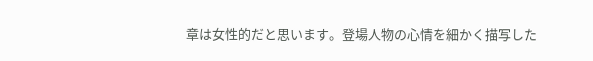章は女性的だと思います。登場人物の心情を細かく描写した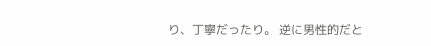り、丁寧だったり。 逆に男性的だと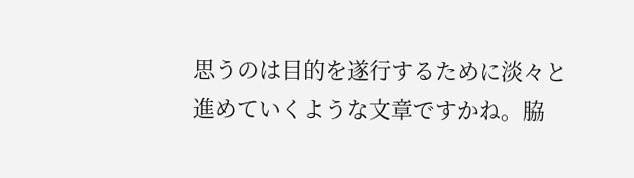思うのは目的を遂行するために淡々と進めていくような文章ですかね。脇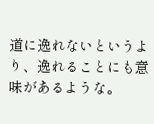道に逸れないというより、逸れることにも意味があるような。